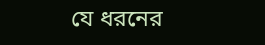যে ধরনের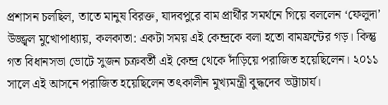প্রশাসন চলছিল, তাতে মানুষ বিরক্ত, যাদবপুরে বাম প্রার্থীর সমর্থনে গিয়ে বললেন ‘ফেলুদা’
উজ্জ্বল মুখোপাধ্যায়, কলকাতা: একটা সময় এই কেন্দ্রকে বলা হতো বামফ্রন্টের গড়। কিন্তু গত বিধানসভা ভোটে সুজন চক্রবর্তী এই কেন্দ্র থেকে দাঁড়িয়ে পরাজিত হয়েছিলেন। ২০১১ সালে এই আসনে পরাজিত হয়েছিলেন তৎকালীন মুখ্যমন্ত্রী বুদ্ধদেব ভট্টাচার্য।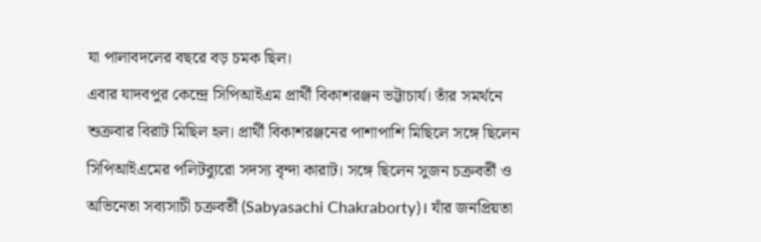যা পালাবদলের বছরে বড় চমক ছিল।
এবার যাদবপুর কেন্দ্রে সিপিআইএম প্রার্থী বিকাশরঞ্জন ভট্টাচার্য। তাঁর সমর্থনে শুক্রবার বিরাট মিছিল হল। প্রার্থী বিকাশরঞ্জনের পাশাপাশি মিছিলে সঙ্গে ছিলেন সিপিআইএমের পলিটব্যুরো সদস্য বৃন্দা কারাট। সঙ্গে ছিলেন সুজন চক্রবর্তী ও অভিনেতা সব্যসাচী চক্রবর্তী (Sabyasachi Chakraborty)। যাঁর জনপ্রিয়তা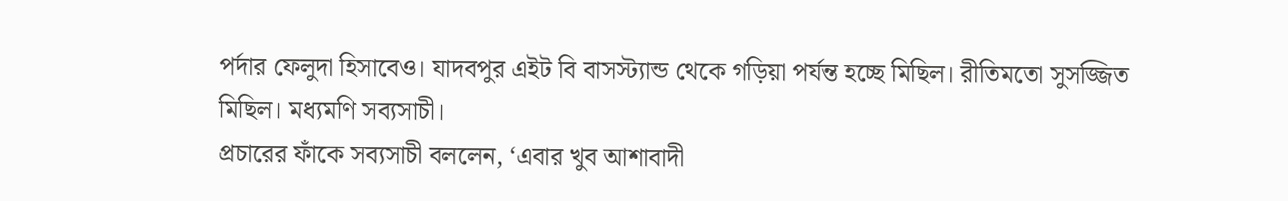পর্দার ফেলুদা হিসাবেও। যাদবপুর এইট বি বাসস্ট্যান্ড থেকে গড়িয়া পর্যন্ত হচ্ছে মিছিল। রীতিমতো সুসজ্জিত মিছিল। মধ্যমণি সব্যসাচী।
প্রচারের ফাঁকে সব্যসাচী বললেন, ‘এবার খুব আশাবাদী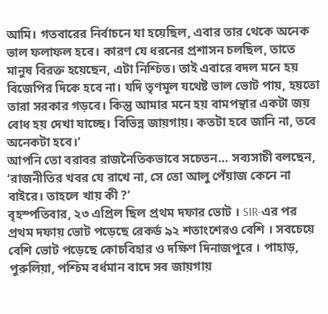আমি। গতবারের নির্বাচনে যা হয়েছিল, এবার তার থেকে অনেক ভাল ফলাফল হবে। কারণ যে ধরনের প্রশাসন চলছিল, তাতে মানুষ বিরক্ত হয়েছেন, এটা নিশ্চিত। তাই এবারে বদল মনে হয় বিজেপির দিকে হবে না। যদি তৃণমূল যথেষ্ট ভাল ভোট পায়, হয়তো তারা সরকার গড়বে। কিন্তু আমার মনে হয় বামপন্থার একটা জয় বোধ হয় দেখা যাচ্ছে। বিভিন্ন জায়গায়। কতটা হবে জানি না, তবে অনেকটা হবে।’
আপনি তো বরাবর রাজনৈতিকভাবে সচেতন… সব্যসাচী বলছেন, ‘রাজনীতির খবর যে রাখে না, সে তো আলু পেঁয়াজ কেনে না বাইরে। তাহলে খায় কী ?’
বৃহস্পতিবার, ২৩ এপ্রিল ছিল প্রথম দফার ভোট । SIR-এর পর প্রথম দফায় ভোট পড়েছে রেকর্ড ৯২ শতাংশেরও বেশি । সবচেয়ে বেশি ভোট পড়েছে কোচবিহার ও দক্ষিণ দিনাজপুরে । পাহাড়, পুরুলিয়া, পশ্চিম বর্ধমান বাদে সব জায়গায়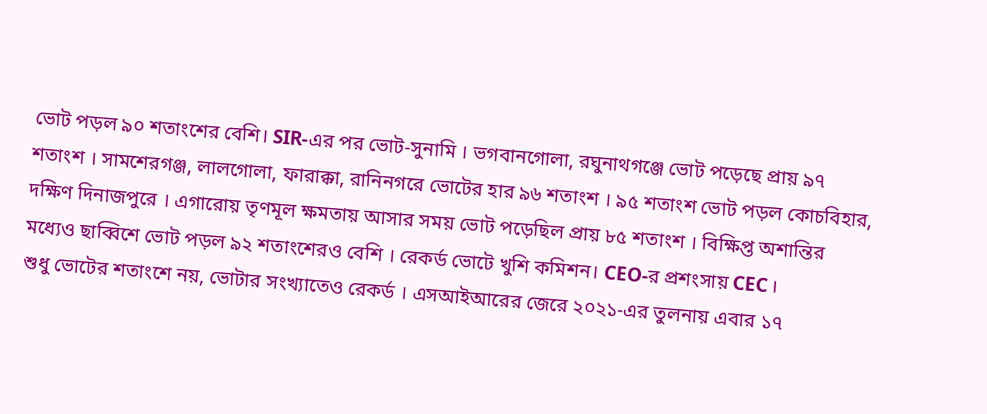ভোট পড়ল ৯০ শতাংশের বেশি। SIR-এর পর ভোট-সুনামি । ভগবানগোলা, রঘুনাথগঞ্জে ভোট পড়েছে প্রায় ৯৭ শতাংশ । সামশেরগঞ্জ, লালগোলা, ফারাক্কা, রানিনগরে ভোটের হার ৯৬ শতাংশ । ৯৫ শতাংশ ভোট পড়ল কোচবিহার, দক্ষিণ দিনাজপুরে । এগারোয় তৃণমূল ক্ষমতায় আসার সময় ভোট পড়েছিল প্রায় ৮৫ শতাংশ । বিক্ষিপ্ত অশান্তির মধ্যেও ছাব্বিশে ভোট পড়ল ৯২ শতাংশেরও বেশি । রেকর্ড ভোটে খুশি কমিশন। CEO-র প্রশংসায় CEC ।
শুধু ভোটের শতাংশে নয়, ভোটার সংখ্যাতেও রেকর্ড । এসআইআরের জেরে ২০২১-এর তুলনায় এবার ১৭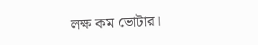লক্ষ কম ভোটার।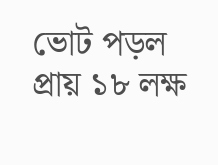ভোট পড়ল প্রায় ১৮ লক্ষ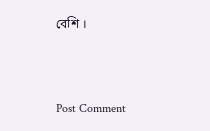বেশি ।



Post Comment